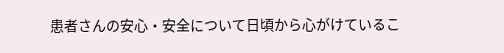患者さんの安心・安全について日頃から心がけているこ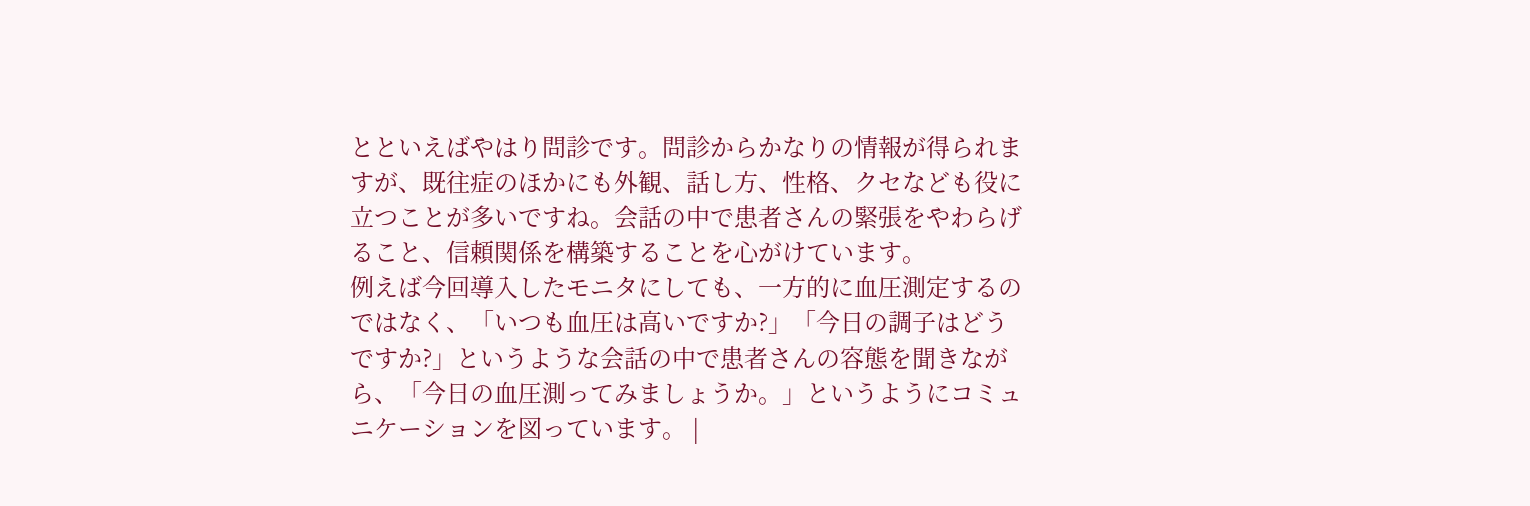とといえばやはり問診です。問診からかなりの情報が得られますが、既往症のほかにも外観、話し方、性格、クセなども役に立つことが多いですね。会話の中で患者さんの緊張をやわらげること、信頼関係を構築することを心がけています。
例えば今回導入したモニタにしても、一方的に血圧測定するのではなく、「いつも血圧は高いですか?」「今日の調子はどうですか?」というような会話の中で患者さんの容態を聞きながら、「今日の血圧測ってみましょうか。」というようにコミュニケーションを図っています。 |